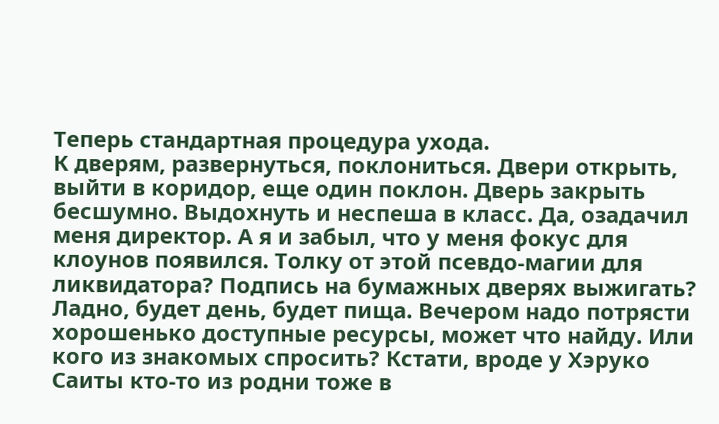Теперь стандартная процедура ухода.
К дверям, развернуться, поклониться. Двери открыть, выйти в коридор, еще один поклон. Дверь закрыть бесшумно. Выдохнуть и неспеша в класс. Да, озадачил меня директор. А я и забыл, что у меня фокус для клоунов появился. Толку от этой псевдо-магии для ликвидатора? Подпись на бумажных дверях выжигать? Ладно, будет день, будет пища. Вечером надо потрясти хорошенько доступные ресурсы, может что найду. Или кого из знакомых спросить? Кстати, вроде у Хэруко Саиты кто-то из родни тоже в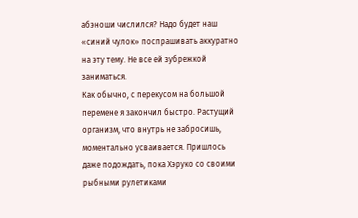абэноши числился? Надо будет наш «синий чулок» поспрашивать аккуратно на эту тему. Не все ей зубрежкой заниматься.
Как обычно, с перекусом на большой перемене я закончил быстро. Растущий организм, что внутрь не забросишь, моментально усваивается. Пришлось даже подождать, пока Хэруко со своими рыбными рулетиками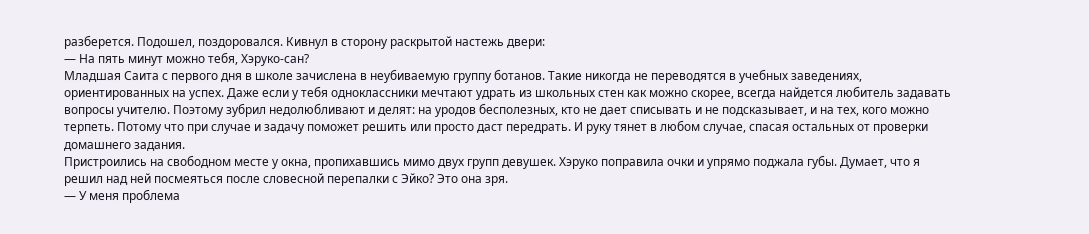разберется. Подошел, поздоровался. Кивнул в сторону раскрытой настежь двери:
— На пять минут можно тебя, Хэруко-сан?
Младшая Саита с первого дня в школе зачислена в неубиваемую группу ботанов. Такие никогда не переводятся в учебных заведениях, ориентированных на успех. Даже если у тебя одноклассники мечтают удрать из школьных стен как можно скорее, всегда найдется любитель задавать вопросы учителю. Поэтому зубрил недолюбливают и делят: на уродов бесполезных, кто не дает списывать и не подсказывает, и на тех, кого можно терпеть. Потому что при случае и задачу поможет решить или просто даст передрать. И руку тянет в любом случае, спасая остальных от проверки домашнего задания.
Пристроились на свободном месте у окна, пропихавшись мимо двух групп девушек. Хэруко поправила очки и упрямо поджала губы. Думает, что я решил над ней посмеяться после словесной перепалки с Эйко? Это она зря.
— У меня проблема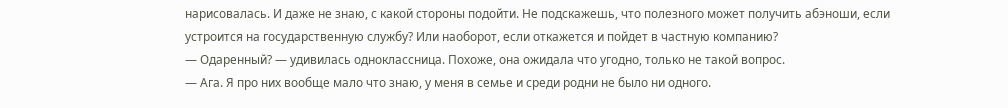нарисовалась. И даже не знаю, с какой стороны подойти. Не подскажешь, что полезного может получить абэноши, если устроится на государственную службу? Или наоборот, если откажется и пойдет в частную компанию?
— Одаренный? — удивилась одноклассница. Похоже, она ожидала что угодно, только не такой вопрос.
— Ага. Я про них вообще мало что знаю, у меня в семье и среди родни не было ни одного.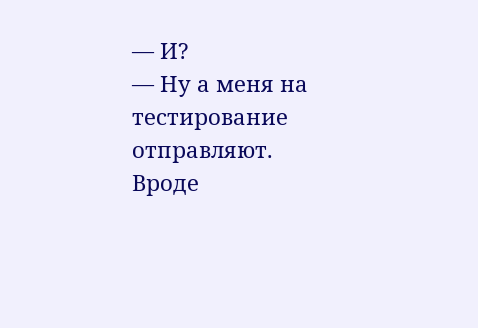— И?
— Ну а меня на тестирование отправляют. Вроде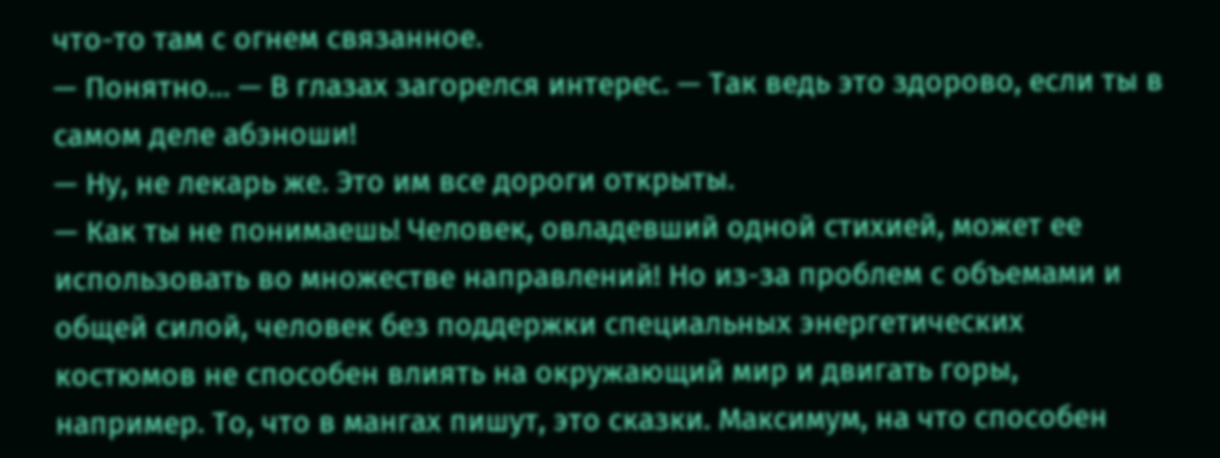что-то там с огнем связанное.
— Понятно… — В глазах загорелся интерес. — Так ведь это здорово, если ты в самом деле абэноши!
— Ну, не лекарь же. Это им все дороги открыты.
— Как ты не понимаешь! Человек, овладевший одной стихией, может ее использовать во множестве направлений! Но из-за проблем с объемами и общей силой, человек без поддержки специальных энергетических костюмов не способен влиять на окружающий мир и двигать горы, например. То, что в мангах пишут, это сказки. Максимум, на что способен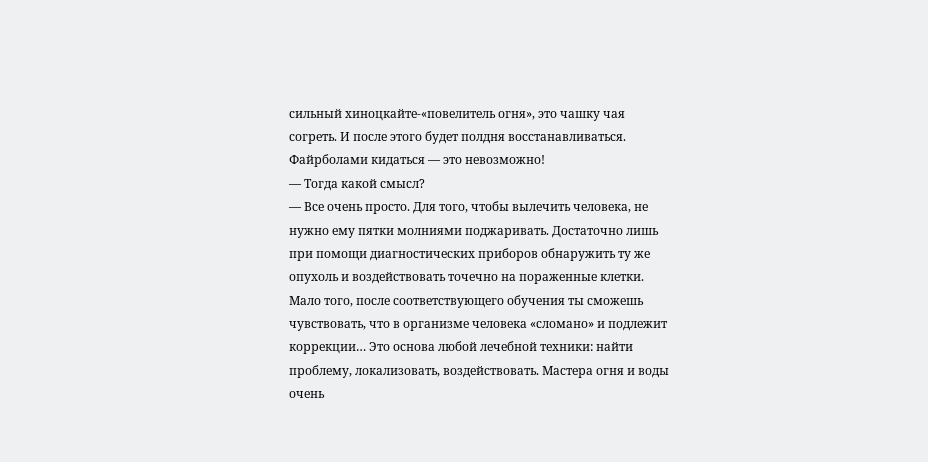сильный хиноцкайте-«повелитель огня», это чашку чая согреть. И после этого будет полдня восстанавливаться. Файрболами кидаться — это невозможно!
— Тогда какой смысл?
— Все очень просто. Для того, чтобы вылечить человека, не нужно ему пятки молниями поджаривать. Достаточно лишь при помощи диагностических приборов обнаружить ту же опухоль и воздействовать точечно на пораженные клетки. Мало того, после соответствующего обучения ты сможешь чувствовать, что в организме человека «сломано» и подлежит коррекции… Это основа любой лечебной техники: найти проблему, локализовать, воздействовать. Мастера огня и воды очень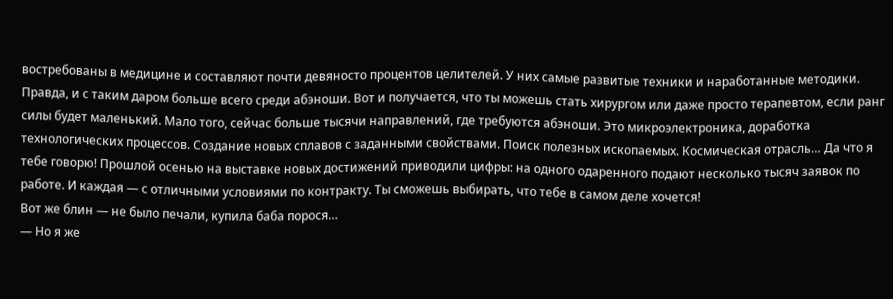востребованы в медицине и составляют почти девяносто процентов целителей. У них самые развитые техники и наработанные методики. Правда, и с таким даром больше всего среди абэноши. Вот и получается, что ты можешь стать хирургом или даже просто терапевтом, если ранг силы будет маленький. Мало того, сейчас больше тысячи направлений, где требуются абэноши. Это микроэлектроника, доработка технологических процессов. Создание новых сплавов с заданными свойствами. Поиск полезных ископаемых. Космическая отрасль… Да что я тебе говорю! Прошлой осенью на выставке новых достижений приводили цифры: на одного одаренного подают несколько тысяч заявок по работе. И каждая — с отличными условиями по контракту. Ты сможешь выбирать, что тебе в самом деле хочется!
Вот же блин — не было печали, купила баба порося…
— Но я же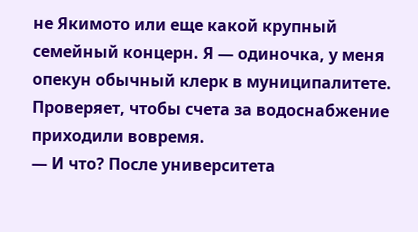не Якимото или еще какой крупный семейный концерн. Я — одиночка, у меня опекун обычный клерк в муниципалитете. Проверяет, чтобы счета за водоснабжение приходили вовремя.
— И что? После университета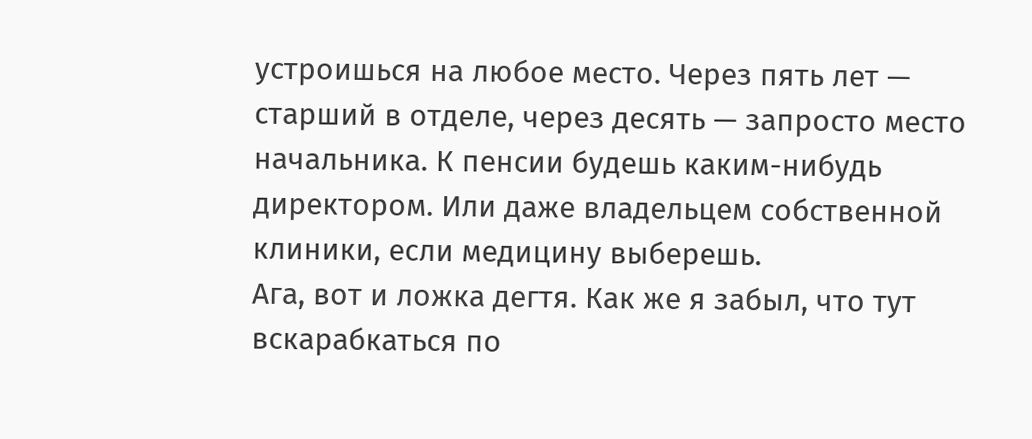устроишься на любое место. Через пять лет — старший в отделе, через десять — запросто место начальника. К пенсии будешь каким-нибудь директором. Или даже владельцем собственной клиники, если медицину выберешь.
Ага, вот и ложка дегтя. Как же я забыл, что тут вскарабкаться по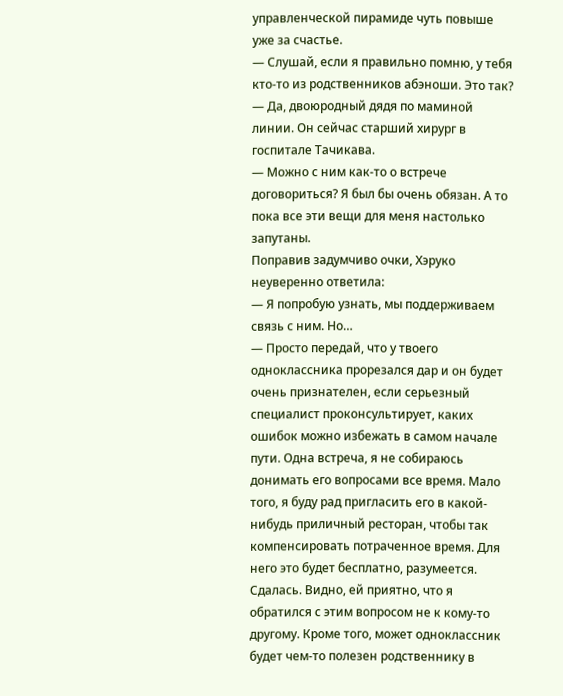управленческой пирамиде чуть повыше уже за счастье.
— Слушай, если я правильно помню, у тебя кто-то из родственников абэноши. Это так?
— Да, двоюродный дядя по маминой линии. Он сейчас старший хирург в госпитале Тачикава.
— Можно с ним как-то о встрече договориться? Я был бы очень обязан. А то пока все эти вещи для меня настолько запутаны.
Поправив задумчиво очки, Хэруко неуверенно ответила:
— Я попробую узнать, мы поддерживаем связь с ним. Но…
— Просто передай, что у твоего одноклассника прорезался дар и он будет очень признателен, если серьезный специалист проконсультирует, каких ошибок можно избежать в самом начале пути. Одна встреча, я не собираюсь донимать его вопросами все время. Мало того, я буду рад пригласить его в какой-нибудь приличный ресторан, чтобы так компенсировать потраченное время. Для него это будет бесплатно, разумеется.
Сдалась. Видно, ей приятно, что я обратился с этим вопросом не к кому-то другому. Кроме того, может одноклассник будет чем-то полезен родственнику в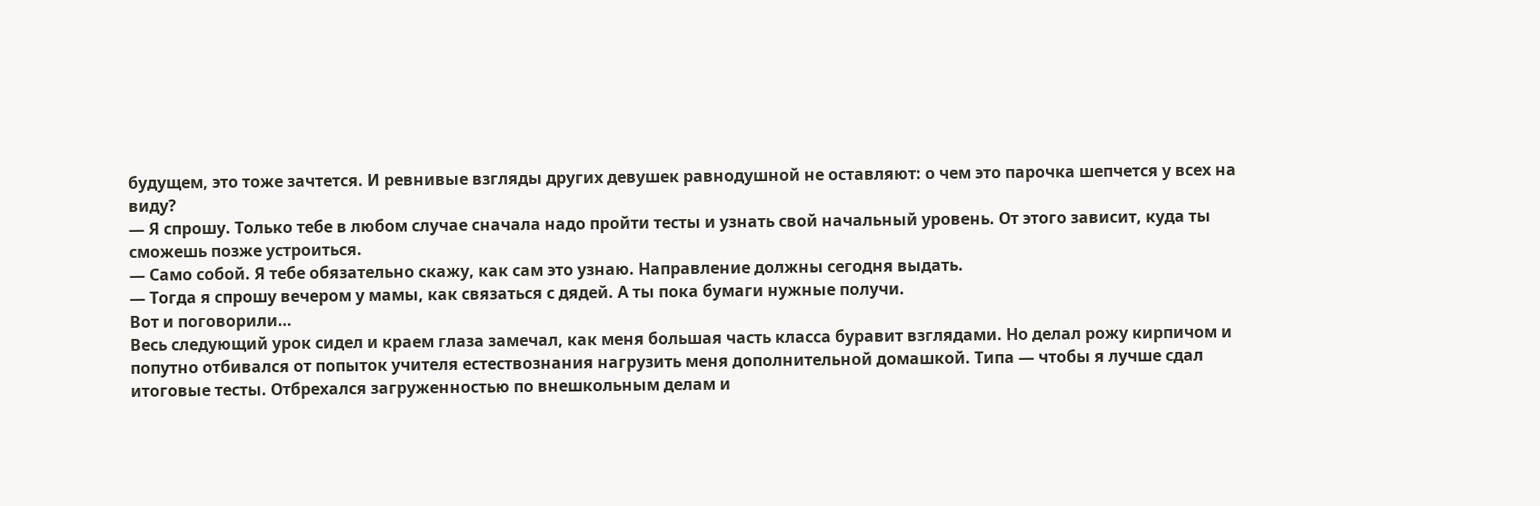будущем, это тоже зачтется. И ревнивые взгляды других девушек равнодушной не оставляют: о чем это парочка шепчется у всех на виду?
— Я спрошу. Только тебе в любом случае сначала надо пройти тесты и узнать свой начальный уровень. От этого зависит, куда ты сможешь позже устроиться.
— Само собой. Я тебе обязательно скажу, как сам это узнаю. Направление должны сегодня выдать.
— Тогда я спрошу вечером у мамы, как связаться с дядей. А ты пока бумаги нужные получи.
Вот и поговорили…
Весь следующий урок сидел и краем глаза замечал, как меня большая часть класса буравит взглядами. Но делал рожу кирпичом и попутно отбивался от попыток учителя естествознания нагрузить меня дополнительной домашкой. Типа — чтобы я лучше сдал итоговые тесты. Отбрехался загруженностью по внешкольным делам и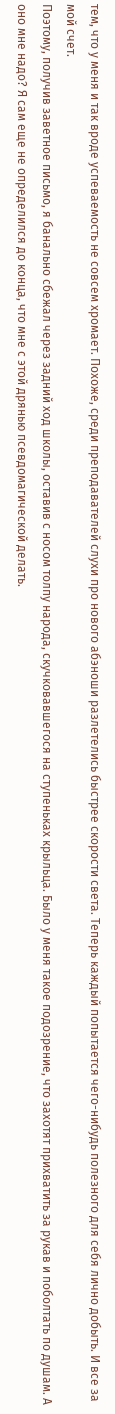тем, что у меня и так вроде успеваемость не совсем хромает. Похоже, среди преподавателей слухи про нового абэноши разлетелись быстрее скорости света. Теперь каждый попытается чего-нибудь полезного для себя лично добыть. И все за мой счет.
Поэтому, получив заветное письмо, я банально сбежал через задний ход школы, оставив с носом толпу народа, скучковавшегося на ступеньках крыльца. Было у меня такое подозрение, что захотят прихватить за рукав и поболтать по душам. А оно мне надо? Я сам еще не определился до конца, что мне с этой дрянью псевдомагической делать.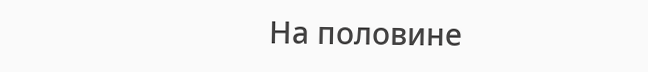На половине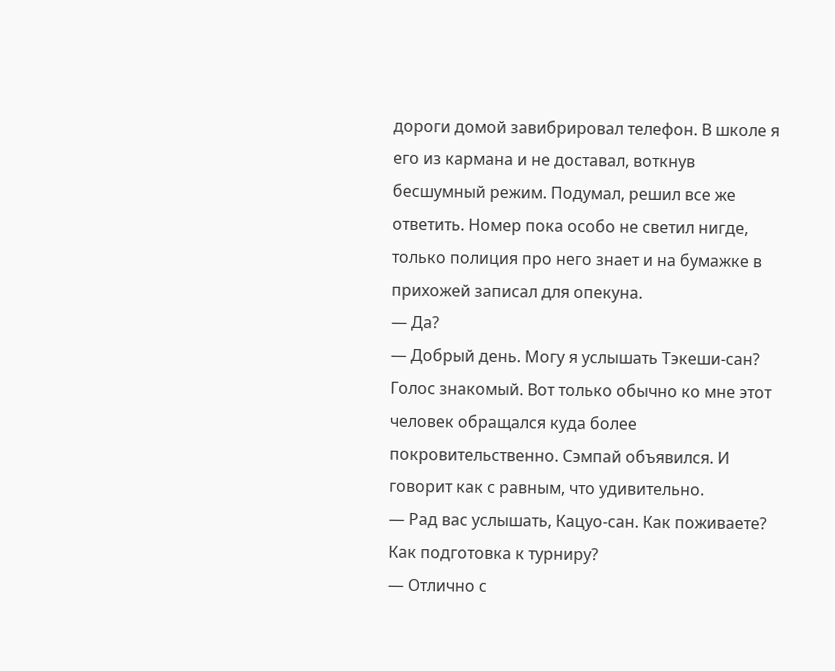дороги домой завибрировал телефон. В школе я его из кармана и не доставал, воткнув бесшумный режим. Подумал, решил все же ответить. Номер пока особо не светил нигде, только полиция про него знает и на бумажке в прихожей записал для опекуна.
— Да?
— Добрый день. Могу я услышать Тэкеши-сан?
Голос знакомый. Вот только обычно ко мне этот человек обращался куда более покровительственно. Сэмпай объявился. И говорит как с равным, что удивительно.
— Рад вас услышать, Кацуо-сан. Как поживаете? Как подготовка к турниру?
— Отлично с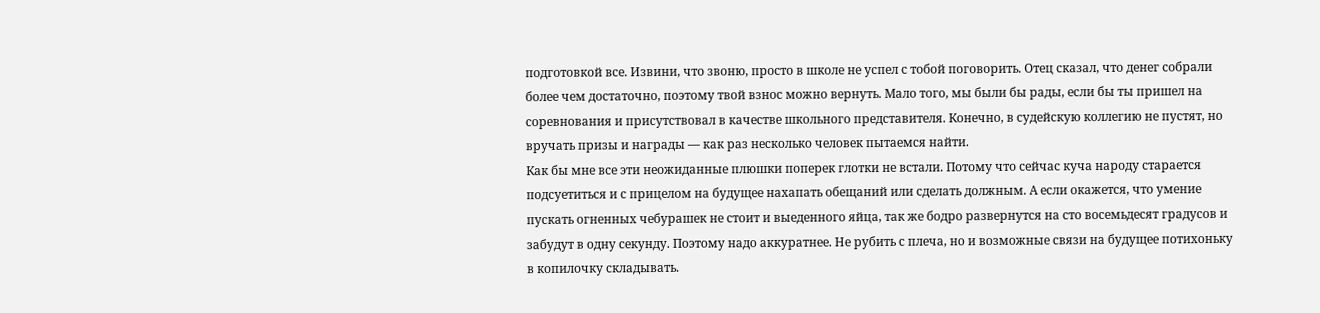подготовкой все. Извини, что звоню, просто в школе не успел с тобой поговорить. Отец сказал, что денег собрали более чем достаточно, поэтому твой взнос можно вернуть. Мало того, мы были бы рады, если бы ты пришел на соревнования и присутствовал в качестве школьного представителя. Конечно, в судейскую коллегию не пустят, но вручать призы и награды — как раз несколько человек пытаемся найти.
Как бы мне все эти неожиданные плюшки поперек глотки не встали. Потому что сейчас куча народу старается подсуетиться и с прицелом на будущее нахапать обещаний или сделать должным. А если окажется, что умение пускать огненных чебурашек не стоит и выеденного яйца, так же бодро развернутся на сто восемьдесят градусов и забудут в одну секунду. Поэтому надо аккуратнее. Не рубить с плеча, но и возможные связи на будущее потихоньку в копилочку складывать.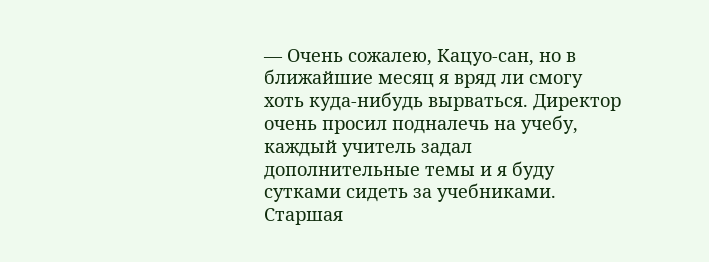— Очень сожалею, Кацуо-сан, но в ближайшие месяц я вряд ли смогу хоть куда-нибудь вырваться. Директор очень просил подналечь на учебу, каждый учитель задал дополнительные темы и я буду сутками сидеть за учебниками. Старшая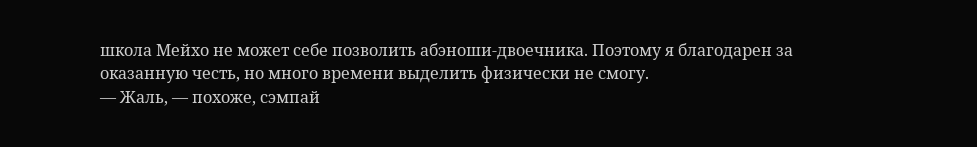школа Мейхо не может себе позволить абэноши-двоечника. Поэтому я благодарен за оказанную честь, но много времени выделить физически не смогу.
— Жаль, — похоже, сэмпай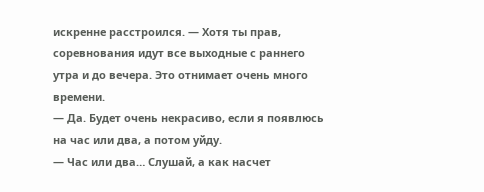искренне расстроился. — Хотя ты прав, соревнования идут все выходные с раннего утра и до вечера. Это отнимает очень много времени.
— Да. Будет очень некрасиво, если я появлюсь на час или два, а потом уйду.
— Час или два… Слушай, а как насчет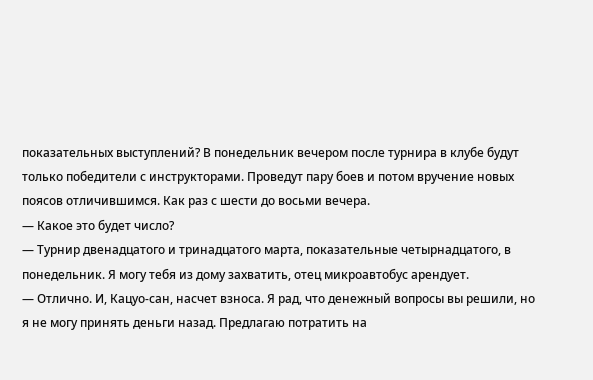показательных выступлений? В понедельник вечером после турнира в клубе будут только победители с инструкторами. Проведут пару боев и потом вручение новых поясов отличившимся. Как раз с шести до восьми вечера.
— Какое это будет число?
— Турнир двенадцатого и тринадцатого марта, показательные четырнадцатого, в понедельник. Я могу тебя из дому захватить, отец микроавтобус арендует.
— Отлично. И, Кацуо-сан, насчет взноса. Я рад, что денежный вопросы вы решили, но я не могу принять деньги назад. Предлагаю потратить на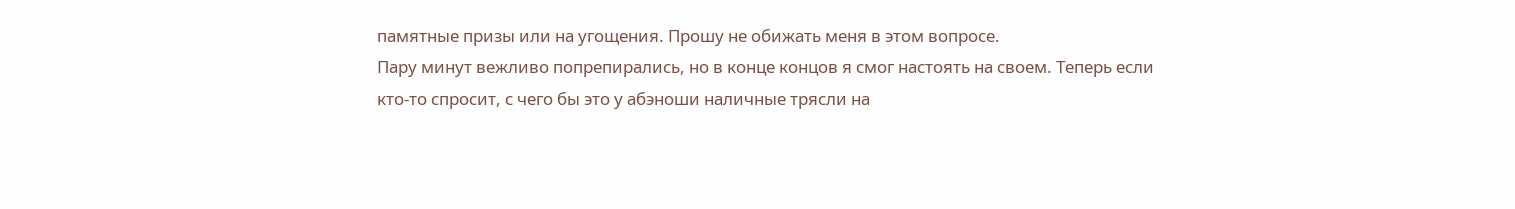памятные призы или на угощения. Прошу не обижать меня в этом вопросе.
Пару минут вежливо попрепирались, но в конце концов я смог настоять на своем. Теперь если кто-то спросит, с чего бы это у абэноши наличные трясли на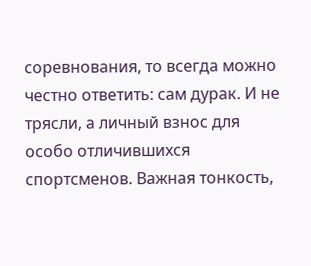соревнования, то всегда можно честно ответить: сам дурак. И не трясли, а личный взнос для особо отличившихся спортсменов. Важная тонкость,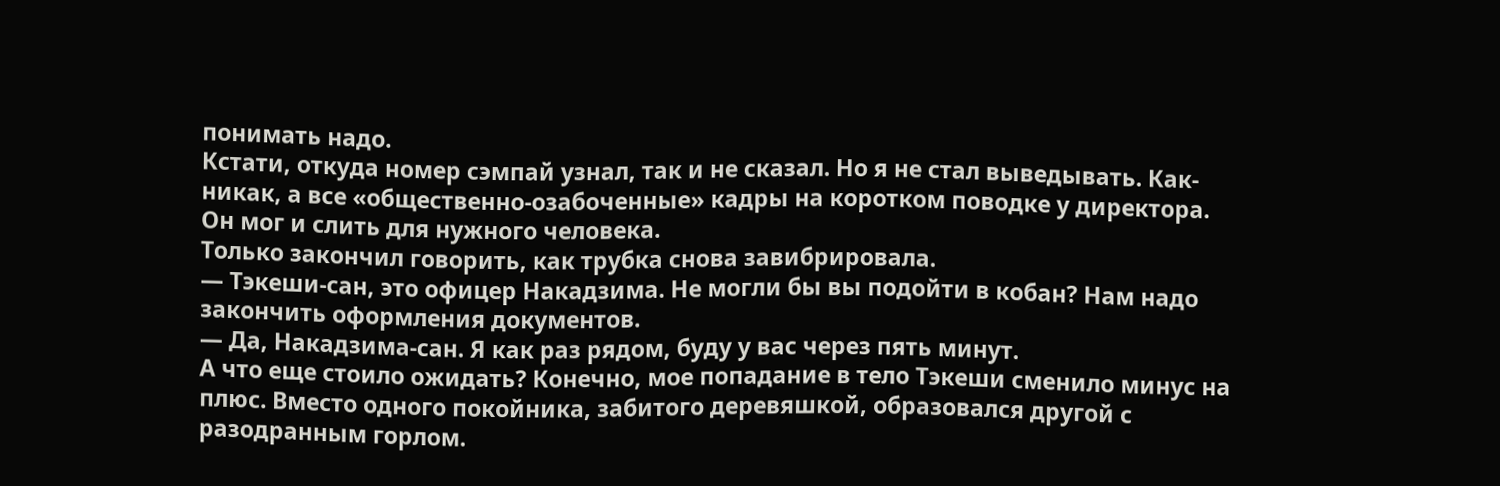понимать надо.
Кстати, откуда номер сэмпай узнал, так и не сказал. Но я не стал выведывать. Как-никак, а все «общественно-озабоченные» кадры на коротком поводке у директора. Он мог и слить для нужного человека.
Только закончил говорить, как трубка снова завибрировала.
— Тэкеши-сан, это офицер Накадзима. Не могли бы вы подойти в кобан? Нам надо закончить оформления документов.
— Да, Накадзима-сан. Я как раз рядом, буду у вас через пять минут.
А что еще стоило ожидать? Конечно, мое попадание в тело Тэкеши сменило минус на плюс. Вместо одного покойника, забитого деревяшкой, образовался другой с разодранным горлом.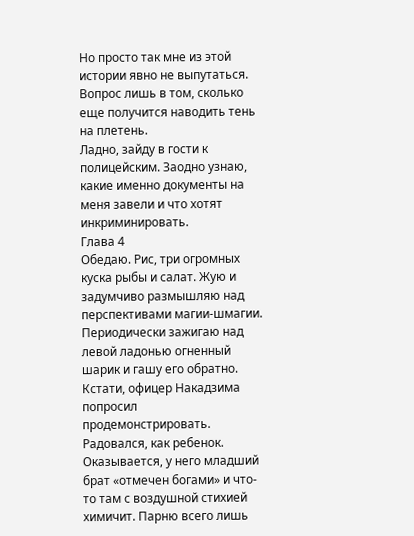Но просто так мне из этой истории явно не выпутаться. Вопрос лишь в том, сколько еще получится наводить тень на плетень.
Ладно, зайду в гости к полицейским. Заодно узнаю, какие именно документы на меня завели и что хотят инкриминировать.
Глава 4
Обедаю. Рис, три огромных куска рыбы и салат. Жую и задумчиво размышляю над перспективами магии-шмагии. Периодически зажигаю над левой ладонью огненный шарик и гашу его обратно. Кстати, офицер Накадзима попросил продемонстрировать. Радовался, как ребенок. Оказывается, у него младший брат «отмечен богами» и что-то там с воздушной стихией химичит. Парню всего лишь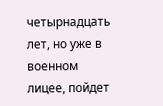четырнадцать лет, но уже в военном лицее, пойдет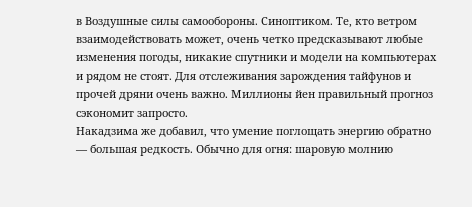в Воздушные силы самообороны. Синоптиком. Те, кто ветром взаимодействовать может, очень четко предсказывают любые изменения погоды, никакие спутники и модели на компьютерах и рядом не стоят. Для отслеживания зарождения тайфунов и прочей дряни очень важно. Миллионы йен правильный прогноз сэкономит запросто.
Накадзима же добавил, что умение поглощать энергию обратно — большая редкость. Обычно для огня: шаровую молнию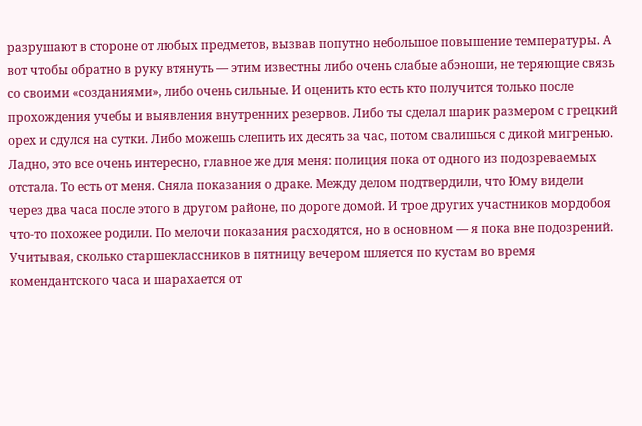разрушают в стороне от любых предметов, вызвав попутно небольшое повышение температуры. А вот чтобы обратно в руку втянуть — этим известны либо очень слабые абэноши, не теряющие связь со своими «созданиями», либо очень сильные. И оценить кто есть кто получится только после прохождения учебы и выявления внутренних резервов. Либо ты сделал шарик размером с грецкий орех и сдулся на сутки. Либо можешь слепить их десять за час, потом свалишься с дикой мигренью.
Ладно, это все очень интересно, главное же для меня: полиция пока от одного из подозреваемых отстала. То есть от меня. Сняла показания о драке. Между делом подтвердили, что Юму видели через два часа после этого в другом районе, по дороге домой. И трое других участников мордобоя что-то похожее родили. По мелочи показания расходятся, но в основном — я пока вне подозрений.
Учитывая, сколько старшеклассников в пятницу вечером шляется по кустам во время комендантского часа и шарахается от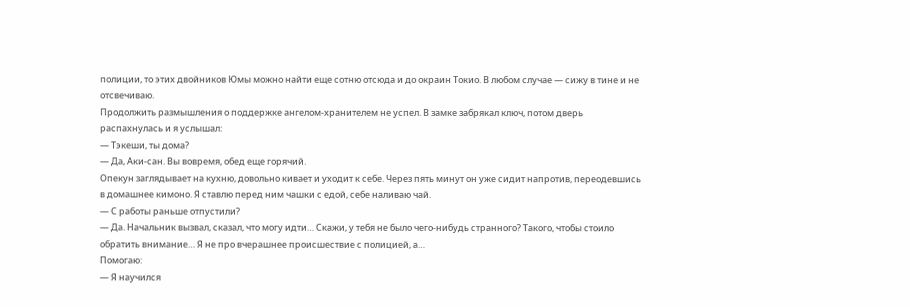полиции, то этих двойников Юмы можно найти еще сотню отсюда и до окраин Токио. В любом случае — сижу в тине и не отсвечиваю.
Продолжить размышления о поддержке ангелом-хранителем не успел. В замке забрякал ключ, потом дверь распахнулась и я услышал:
— Тэкеши, ты дома?
— Да, Аки-сан. Вы вовремя, обед еще горячий.
Опекун заглядывает на кухню, довольно кивает и уходит к себе. Через пять минут он уже сидит напротив, переодевшись в домашнее кимоно. Я ставлю перед ним чашки с едой, себе наливаю чай.
— С работы раньше отпустили?
— Да. Начальник вызвал, сказал, что могу идти… Скажи, у тебя не было чего-нибудь странного? Такого, чтобы стоило обратить внимание… Я не про вчерашнее происшествие с полицией, а…
Помогаю:
— Я научился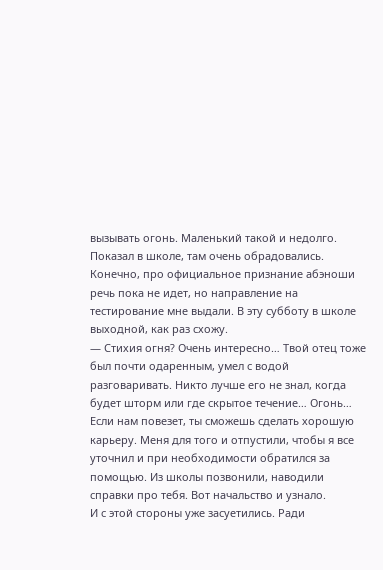вызывать огонь. Маленький такой и недолго. Показал в школе, там очень обрадовались. Конечно, про официальное признание абэноши речь пока не идет, но направление на тестирование мне выдали. В эту субботу в школе выходной, как раз схожу.
— Стихия огня? Очень интересно… Твой отец тоже был почти одаренным, умел с водой разговаривать. Никто лучше его не знал, когда будет шторм или где скрытое течение… Огонь… Если нам повезет, ты сможешь сделать хорошую карьеру. Меня для того и отпустили, чтобы я все уточнил и при необходимости обратился за помощью. Из школы позвонили, наводили справки про тебя. Вот начальство и узнало.
И с этой стороны уже засуетились. Ради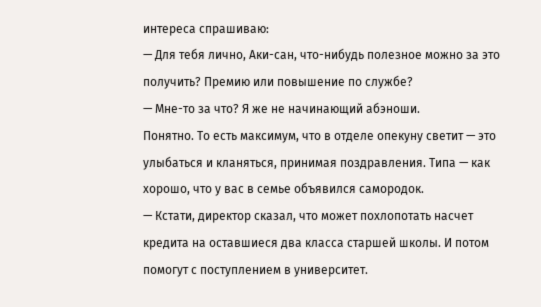интереса спрашиваю:
— Для тебя лично, Аки-сан, что-нибудь полезное можно за это получить? Премию или повышение по службе?
— Мне-то за что? Я же не начинающий абэноши.
Понятно. То есть максимум, что в отделе опекуну светит — это улыбаться и кланяться, принимая поздравления. Типа — как хорошо, что у вас в семье объявился самородок.
— Кстати, директор сказал, что может похлопотать насчет кредита на оставшиеся два класса старшей школы. И потом помогут с поступлением в университет.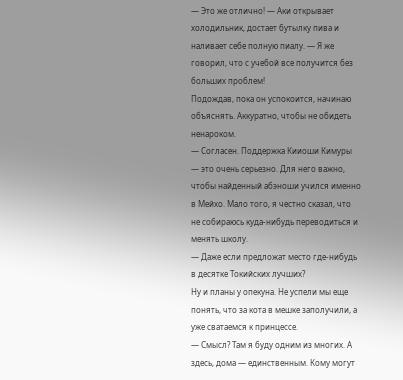— Это же отлично! — Аки открывает холодильник, достает бутылку пива и наливает себе полную пиалу. — Я же говорил, что с учебой все получится без больших проблем!
Подождав, пока он успокоится, начинаю объяснять. Аккуратно, чтобы не обидеть ненароком.
— Согласен. Поддержка Кииоши Кимуры — это очень серьезно. Для него важно, чтобы найденный абэноши учился именно в Мейхо. Мало того, я честно сказал, что не собираюсь куда-нибудь переводиться и менять школу.
— Даже если предложат место где-нибудь в десятке Токийских лучших?
Ну и планы у опекуна. Не успели мы еще понять, что за кота в мешке заполучили, а уже сватаемся к принцессе.
— Смысл? Там я буду одним из многих. А здесь, дома — единственным. Кому могут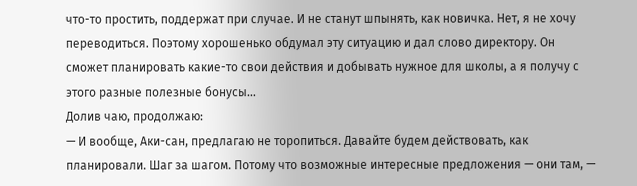что-то простить, поддержат при случае. И не станут шпынять, как новичка. Нет, я не хочу переводиться. Поэтому хорошенько обдумал эту ситуацию и дал слово директору. Он сможет планировать какие-то свои действия и добывать нужное для школы, а я получу с этого разные полезные бонусы…
Долив чаю, продолжаю:
— И вообще, Аки-сан, предлагаю не торопиться. Давайте будем действовать, как планировали. Шаг за шагом. Потому что возможные интересные предложения — они там, —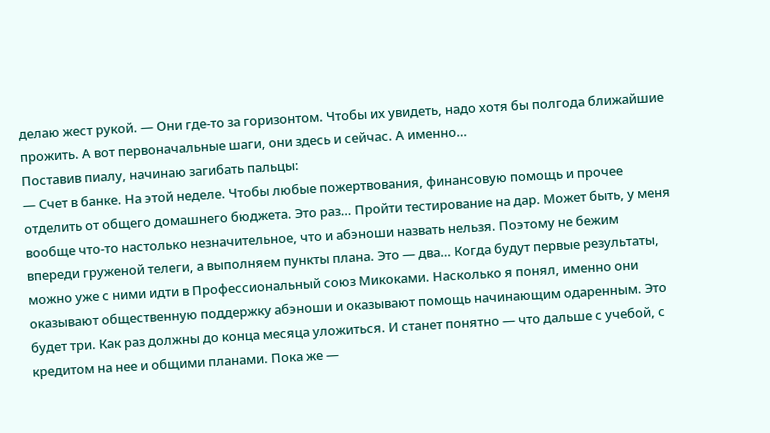делаю жест рукой. — Они где-то за горизонтом. Чтобы их увидеть, надо хотя бы полгода ближайшие прожить. А вот первоначальные шаги, они здесь и сейчас. А именно…
Поставив пиалу, начинаю загибать пальцы:
— Счет в банке. На этой неделе. Чтобы любые пожертвования, финансовую помощь и прочее отделить от общего домашнего бюджета. Это раз… Пройти тестирование на дар. Может быть, у меня вообще что-то настолько незначительное, что и абэноши назвать нельзя. Поэтому не бежим впереди груженой телеги, а выполняем пункты плана. Это — два… Когда будут первые результаты, можно уже с ними идти в Профессиональный союз Микоками. Насколько я понял, именно они оказывают общественную поддержку абэноши и оказывают помощь начинающим одаренным. Это будет три. Как раз должны до конца месяца уложиться. И станет понятно — что дальше с учебой, с кредитом на нее и общими планами. Пока же —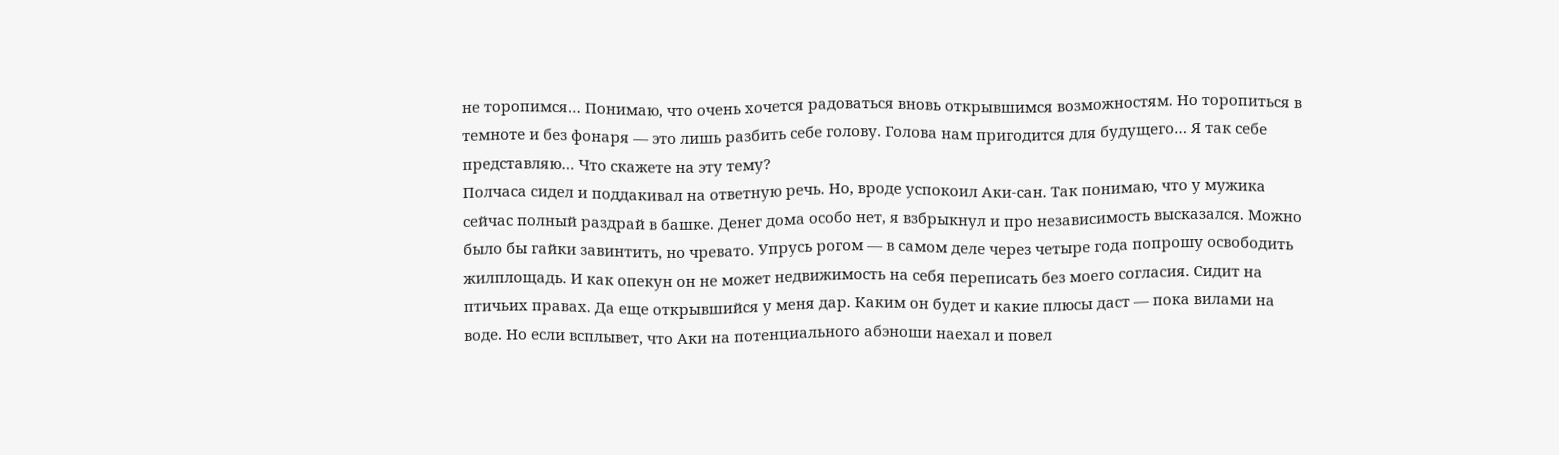не торопимся… Понимаю, что очень хочется радоваться вновь открывшимся возможностям. Но торопиться в темноте и без фонаря — это лишь разбить себе голову. Голова нам пригодится для будущего… Я так себе представляю… Что скажете на эту тему?
Полчаса сидел и поддакивал на ответную речь. Но, вроде успокоил Аки-сан. Так понимаю, что у мужика сейчас полный раздрай в башке. Денег дома особо нет, я взбрыкнул и про независимость высказался. Можно было бы гайки завинтить, но чревато. Упрусь рогом — в самом деле через четыре года попрошу освободить жилплощадь. И как опекун он не может недвижимость на себя переписать без моего согласия. Сидит на птичьих правах. Да еще открывшийся у меня дар. Каким он будет и какие плюсы даст — пока вилами на воде. Но если всплывет, что Аки на потенциального абэноши наехал и повел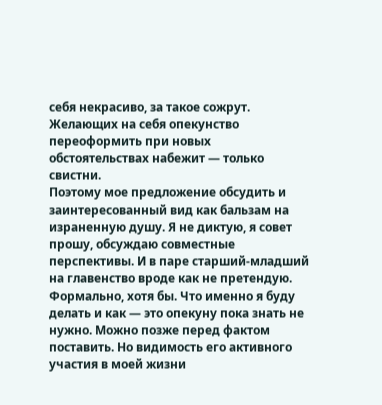себя некрасиво, за такое сожрут. Желающих на себя опекунство переоформить при новых обстоятельствах набежит — только свистни.
Поэтому мое предложение обсудить и заинтересованный вид как бальзам на израненную душу. Я не диктую, я совет прошу, обсуждаю совместные перспективы. И в паре старший-младший на главенство вроде как не претендую. Формально, хотя бы. Что именно я буду делать и как — это опекуну пока знать не нужно. Можно позже перед фактом поставить. Но видимость его активного участия в моей жизни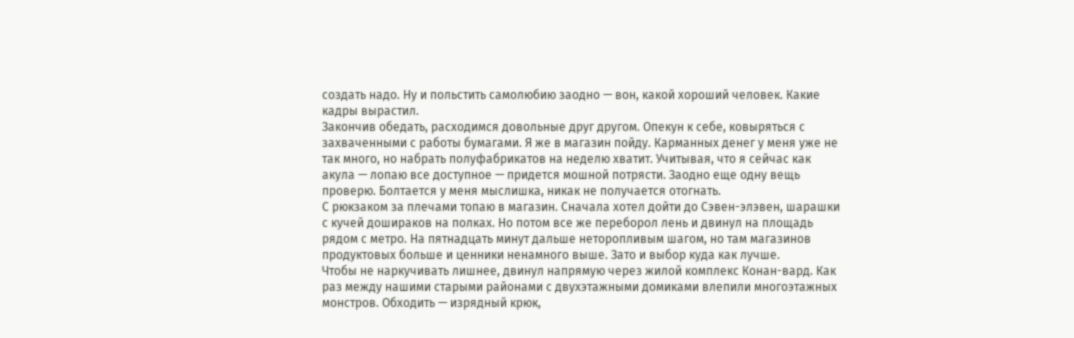создать надо. Ну и польстить самолюбию заодно — вон, какой хороший человек. Какие кадры вырастил.
Закончив обедать, расходимся довольные друг другом. Опекун к себе, ковыряться с захваченными с работы бумагами. Я же в магазин пойду. Карманных денег у меня уже не так много, но набрать полуфабрикатов на неделю хватит. Учитывая, что я сейчас как акула — лопаю все доступное — придется мошной потрясти. Заодно еще одну вещь проверю. Болтается у меня мыслишка, никак не получается отогнать.
С рюкзаком за плечами топаю в магазин. Сначала хотел дойти до Сэвен-элэвен, шарашки с кучей дошираков на полках. Но потом все же переборол лень и двинул на площадь рядом с метро. На пятнадцать минут дальше неторопливым шагом, но там магазинов продуктовых больше и ценники ненамного выше. Зато и выбор куда как лучше.
Чтобы не наркучивать лишнее, двинул напрямую через жилой комплекс Конан-вард. Как раз между нашими старыми районами с двухэтажными домиками влепили многоэтажных монстров. Обходить — изрядный крюк,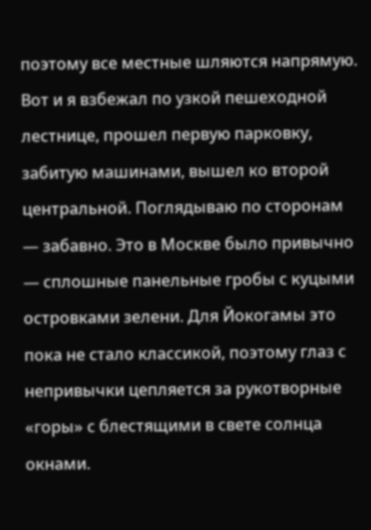поэтому все местные шляются напрямую. Вот и я взбежал по узкой пешеходной лестнице, прошел первую парковку, забитую машинами, вышел ко второй центральной. Поглядываю по сторонам — забавно. Это в Москве было привычно — сплошные панельные гробы с куцыми островками зелени. Для Йокогамы это пока не стало классикой, поэтому глаз с непривычки цепляется за рукотворные «горы» с блестящими в свете солнца окнами.